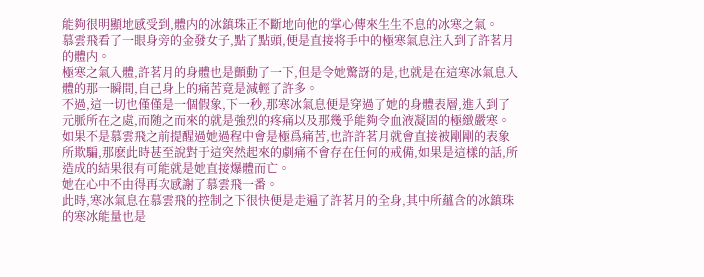能夠很明顯地感受到,體内的冰鎮珠正不斷地向他的掌心傳來生生不息的冰寒之氣。
慕雲飛看了一眼身旁的金發女子,點了點頭,便是直接将手中的極寒氣息注入到了許茗月的體内。
極寒之氣入體,許茗月的身體也是顫動了一下,但是令她驚訝的是,也就是在這寒冰氣息入體的那一瞬間,自己身上的痛苦竟是減輕了許多。
不過,這一切也僅僅是一個假象,下一秒,那寒冰氣息便是穿過了她的身體表層,進入到了元脈所在之處,而随之而來的就是強烈的疼痛以及那幾乎能夠令血液凝固的極緻嚴寒。
如果不是慕雲飛之前提醒過她過程中會是極爲痛苦,也許許茗月就會直接被剛剛的表象所欺騙,那麽此時甚至說對于這突然起來的劇痛不會存在任何的戒備,如果是這樣的話,所造成的結果很有可能就是她直接爆體而亡。
她在心中不由得再次感謝了慕雲飛一番。
此時,寒冰氣息在慕雲飛的控制之下很快便是走遍了許茗月的全身,其中所蘊含的冰鎮珠的寒冰能量也是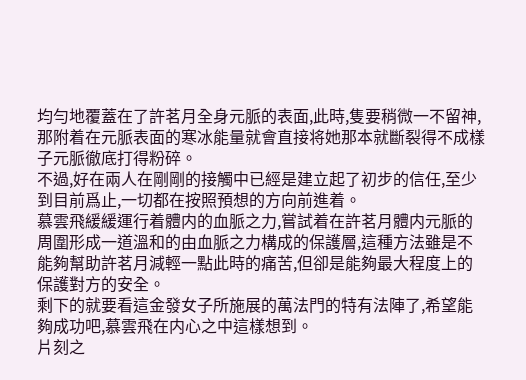均勻地覆蓋在了許茗月全身元脈的表面,此時,隻要稍微一不留神,那附着在元脈表面的寒冰能量就會直接将她那本就斷裂得不成樣子元脈徹底打得粉碎。
不過,好在兩人在剛剛的接觸中已經是建立起了初步的信任,至少到目前爲止,一切都在按照預想的方向前進着。
慕雲飛緩緩運行着體内的血脈之力,嘗試着在許茗月體内元脈的周圍形成一道溫和的由血脈之力構成的保護層,這種方法雖是不能夠幫助許茗月減輕一點此時的痛苦,但卻是能夠最大程度上的保護對方的安全。
剩下的就要看這金發女子所施展的萬法門的特有法陣了,希望能夠成功吧,慕雲飛在内心之中這樣想到。
片刻之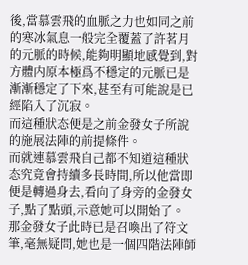後,當慕雲飛的血脈之力也如同之前的寒冰氣息一般完全覆蓋了許茗月的元脈的時候,能夠明顯地感覺到,對方體内原本極爲不穩定的元脈已是漸漸穩定了下來,甚至有可能說是已經陷入了沉寂。
而這種狀态便是之前金發女子所說的施展法陣的前提條件。
而就連慕雲飛自己都不知道這種狀态究竟會持續多長時間,所以他當即便是轉過身去,看向了身旁的金發女子,點了點頭,示意她可以開始了。
那金發女子此時已是召喚出了符文筆,毫無疑問,她也是一個四階法陣師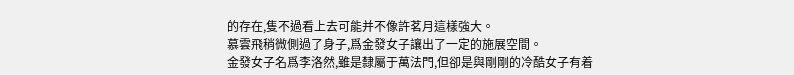的存在,隻不過看上去可能并不像許茗月這樣強大。
慕雲飛稍微側過了身子,爲金發女子讓出了一定的施展空間。
金發女子名爲李洛然,雖是隸屬于萬法門,但卻是與剛剛的冷酷女子有着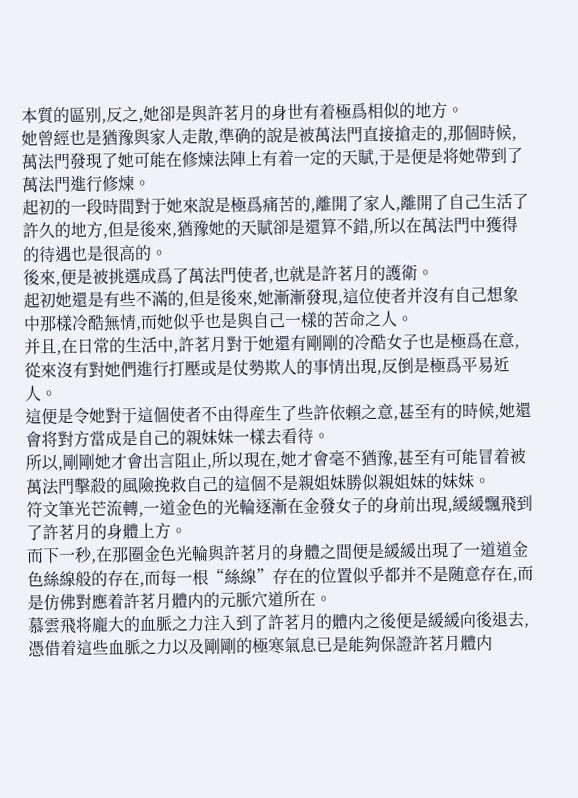本質的區别,反之,她卻是與許茗月的身世有着極爲相似的地方。
她曾經也是猶豫與家人走散,準确的說是被萬法門直接搶走的,那個時候,萬法門發現了她可能在修煉法陣上有着一定的天賦,于是便是将她帶到了萬法門進行修煉。
起初的一段時間對于她來說是極爲痛苦的,離開了家人,離開了自己生活了許久的地方,但是後來,猶豫她的天賦卻是還算不錯,所以在萬法門中獲得的待遇也是很高的。
後來,便是被挑選成爲了萬法門使者,也就是許茗月的護衛。
起初她還是有些不滿的,但是後來,她漸漸發現,這位使者并沒有自己想象中那樣冷酷無情,而她似乎也是與自己一樣的苦命之人。
并且,在日常的生活中,許茗月對于她還有剛剛的冷酷女子也是極爲在意,從來沒有對她們進行打壓或是仗勢欺人的事情出現,反倒是極爲平易近人。
這便是令她對于這個使者不由得産生了些許依賴之意,甚至有的時候,她還會将對方當成是自己的親妹妹一樣去看待。
所以,剛剛她才會出言阻止,所以現在,她才會毫不猶豫,甚至有可能冒着被萬法門擊殺的風險挽救自己的這個不是親姐妹勝似親姐妹的妹妹。
符文筆光芒流轉,一道金色的光輪逐漸在金發女子的身前出現,緩緩飄飛到了許茗月的身體上方。
而下一秒,在那圈金色光輪與許茗月的身體之間便是緩緩出現了一道道金色絲線般的存在,而每一根“絲線”存在的位置似乎都并不是随意存在,而是仿佛對應着許茗月體内的元脈穴道所在。
慕雲飛将龐大的血脈之力注入到了許茗月的體内之後便是緩緩向後退去,憑借着這些血脈之力以及剛剛的極寒氣息已是能夠保證許茗月體内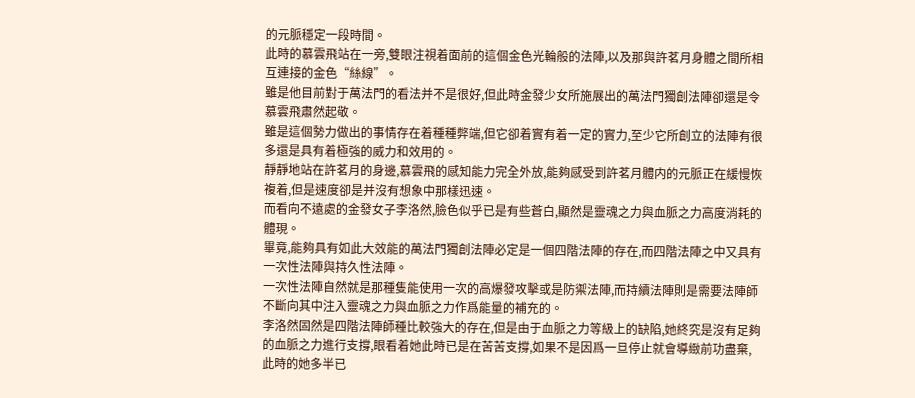的元脈穩定一段時間。
此時的慕雲飛站在一旁,雙眼注視着面前的這個金色光輪般的法陣,以及那與許茗月身體之間所相互連接的金色“絲線”。
雖是他目前對于萬法門的看法并不是很好,但此時金發少女所施展出的萬法門獨創法陣卻還是令慕雲飛肅然起敬。
雖是這個勢力做出的事情存在着種種弊端,但它卻着實有着一定的實力,至少它所創立的法陣有很多還是具有着極強的威力和效用的。
靜靜地站在許茗月的身邊,慕雲飛的感知能力完全外放,能夠感受到許茗月體内的元脈正在緩慢恢複着,但是速度卻是并沒有想象中那樣迅速。
而看向不遠處的金發女子李洛然,臉色似乎已是有些蒼白,顯然是靈魂之力與血脈之力高度消耗的體現。
畢竟,能夠具有如此大效能的萬法門獨創法陣必定是一個四階法陣的存在,而四階法陣之中又具有一次性法陣與持久性法陣。
一次性法陣自然就是那種隻能使用一次的高爆發攻擊或是防禦法陣,而持續法陣則是需要法陣師不斷向其中注入靈魂之力與血脈之力作爲能量的補充的。
李洛然固然是四階法陣師種比較強大的存在,但是由于血脈之力等級上的缺陷,她終究是沒有足夠的血脈之力進行支撐,眼看着她此時已是在苦苦支撐,如果不是因爲一旦停止就會導緻前功盡棄,此時的她多半已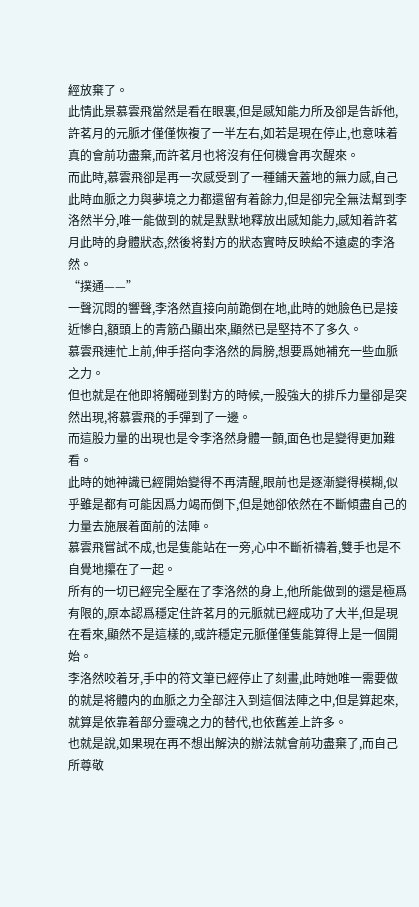經放棄了。
此情此景慕雲飛當然是看在眼裏,但是感知能力所及卻是告訴他,許茗月的元脈才僅僅恢複了一半左右,如若是現在停止,也意味着真的會前功盡棄,而許茗月也将沒有任何機會再次醒來。
而此時,慕雲飛卻是再一次感受到了一種鋪天蓋地的無力感,自己此時血脈之力與夢境之力都還留有着餘力,但是卻完全無法幫到李洛然半分,唯一能做到的就是默默地釋放出感知能力,感知着許茗月此時的身體狀态,然後将對方的狀态實時反映給不遠處的李洛然。
“撲通——”
一聲沉悶的響聲,李洛然直接向前跪倒在地,此時的她臉色已是接近慘白,額頭上的青筋凸顯出來,顯然已是堅持不了多久。
慕雲飛連忙上前,伸手搭向李洛然的肩膀,想要爲她補充一些血脈之力。
但也就是在他即将觸碰到對方的時候,一股強大的排斥力量卻是突然出現,将慕雲飛的手彈到了一邊。
而這股力量的出現也是令李洛然身體一顫,面色也是變得更加難看。
此時的她神識已經開始變得不再清醒,眼前也是逐漸變得模糊,似乎雖是都有可能因爲力竭而倒下,但是她卻依然在不斷傾盡自己的力量去施展着面前的法陣。
慕雲飛嘗試不成,也是隻能站在一旁,心中不斷祈禱着,雙手也是不自覺地攥在了一起。
所有的一切已經完全壓在了李洛然的身上,他所能做到的還是極爲有限的,原本認爲穩定住許茗月的元脈就已經成功了大半,但是現在看來,顯然不是這樣的,或許穩定元脈僅僅隻能算得上是一個開始。
李洛然咬着牙,手中的符文筆已經停止了刻畫,此時她唯一需要做的就是将體内的血脈之力全部注入到這個法陣之中,但是算起來,就算是依靠着部分靈魂之力的替代,也依舊差上許多。
也就是說,如果現在再不想出解決的辦法就會前功盡棄了,而自己所尊敬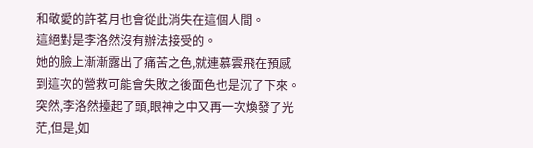和敬愛的許茗月也會從此消失在這個人間。
這絕對是李洛然沒有辦法接受的。
她的臉上漸漸露出了痛苦之色,就連慕雲飛在預感到這次的營救可能會失敗之後面色也是沉了下來。
突然,李洛然擡起了頭,眼神之中又再一次煥發了光茫,但是,如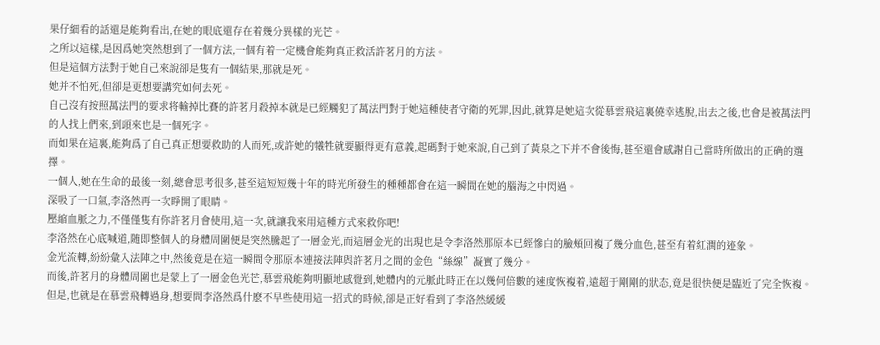果仔細看的話還是能夠看出,在她的眼底還存在着幾分異樣的光芒。
之所以這樣,是因爲她突然想到了一個方法,一個有着一定機會能夠真正救活許茗月的方法。
但是這個方法對于她自己來說卻是隻有一個結果,那就是死。
她并不怕死,但卻是更想要講究如何去死。
自己沒有按照萬法門的要求将輸掉比賽的許茗月殺掉本就是已經觸犯了萬法門對于她這種使者守衛的死罪,因此,就算是她這次從慕雲飛這裏僥幸逃脫,出去之後,也會是被萬法門的人找上們來,到頭來也是一個死字。
而如果在這裏,能夠爲了自己真正想要救助的人而死,或許她的犧牲就要顯得更有意義,起碼對于她來說,自己到了黃泉之下并不會後悔,甚至還會感謝自己當時所做出的正确的選擇。
一個人,她在生命的最後一刻,總會思考很多,甚至這短短幾十年的時光所發生的種種都會在這一瞬間在她的腦海之中閃過。
深吸了一口氣,李洛然再一次睜開了眼睛。
壓縮血脈之力,不僅僅隻有你許茗月會使用,這一次,就讓我來用這種方式來救你吧!
李洛然在心底喊道,随即整個人的身體周圍便是突然騰起了一層金光,而這層金光的出現也是令李洛然那原本已經慘白的臉頰回複了幾分血色,甚至有着紅潤的迹象。
金光流轉,紛紛彙入法陣之中,然後竟是在這一瞬間令那原本連接法陣與許茗月之間的金色“絲線”凝實了幾分。
而後,許茗月的身體周圍也是蒙上了一層金色光芒,慕雲飛能夠明顯地感覺到,她體内的元脈此時正在以幾何倍數的速度恢複着,遠超于剛剛的狀态,竟是很快便是臨近了完全恢複。
但是,也就是在慕雲飛轉過身,想要問李洛然爲什麽不早些使用這一招式的時候,卻是正好看到了李洛然緩緩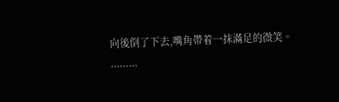向後倒了下去,嘴角帶着一抹滿足的微笑。
.........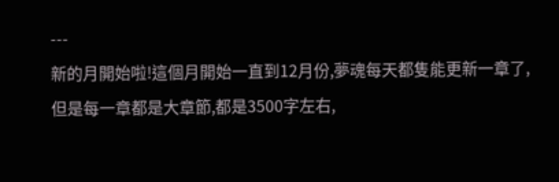---
新的月開始啦!這個月開始一直到12月份,夢魂每天都隻能更新一章了,但是每一章都是大章節,都是3500字左右,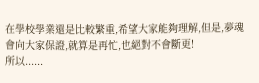在學校學業還是比較繁重,希望大家能夠理解,但是,夢魂會向大家保證,就算是再忙,也絕對不會斷更!
所以......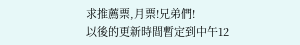求推薦票,月票!兄弟們!
以後的更新時間暫定到中午12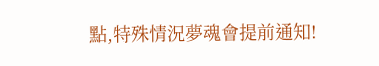點,特殊情況夢魂會提前通知!